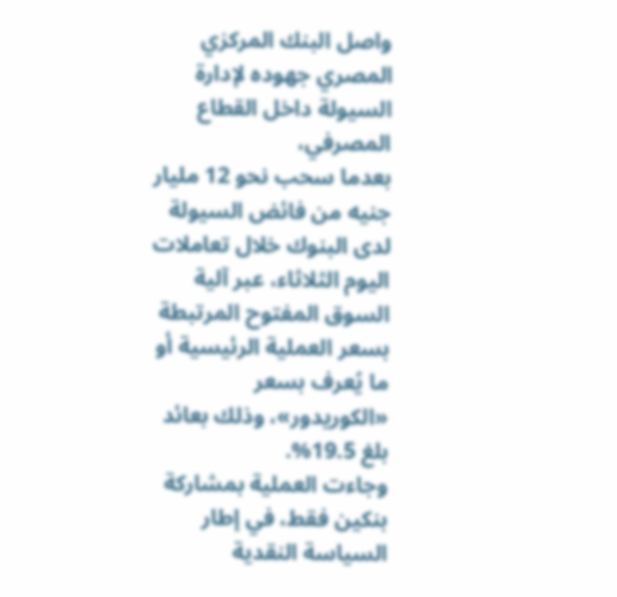واصل البنك المركزي المصري جهوده لإدارة السيولة داخل القطاع المصرفي،
بعدما سحب نحو 12 مليار جنيه من فائض السيولة لدى البنوك خلال تعاملات اليوم الثلاثاء، عبر آلية السوق المفتوح المرتبطة بسعر العملية الرئيسية أو ما يُعرف بسعر «الكوريدور»، وذلك بعائد بلغ 19.5%.
وجاءت العملية بمشاركة بنكين فقط، في إطار السياسة النقدية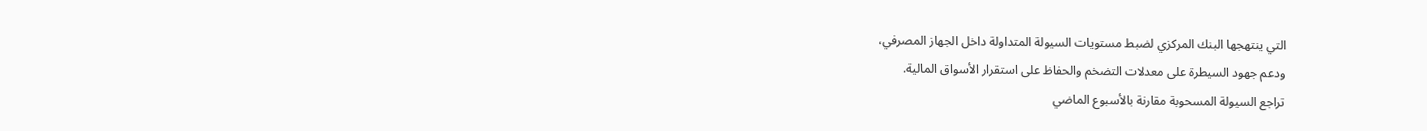التي ينتهجها البنك المركزي لضبط مستويات السيولة المتداولة داخل الجهاز المصرفي،
ودعم جهود السيطرة على معدلات التضخم والحفاظ على استقرار الأسواق المالية.
تراجع السيولة المسحوبة مقارنة بالأسبوع الماضي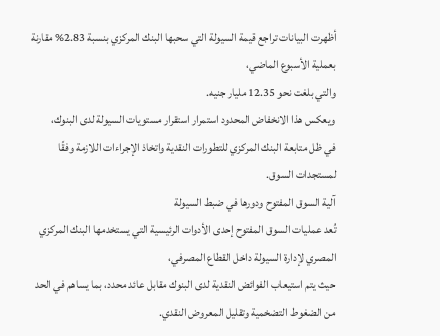أظهرت البيانات تراجع قيمة السيولة التي سحبها البنك المركزي بنسبة 2.83% مقارنة بعملية الأسبوع الماضي،
والتي بلغت نحو 12.35 مليار جنيه.
ويعكس هذا الانخفاض المحدود استمرار استقرار مستويات السيولة لدى البنوك،
في ظل متابعة البنك المركزي للتطورات النقدية واتخاذ الإجراءات اللازمة وفقًا لمستجدات السوق.
آلية السوق المفتوح ودورها في ضبط السيولة
تُعد عمليات السوق المفتوح إحدى الأدوات الرئيسية التي يستخدمها البنك المركزي المصري لإدارة السيولة داخل القطاع المصرفي،
حيث يتم استيعاب الفوائض النقدية لدى البنوك مقابل عائد محدد، بما يساهم في الحد من الضغوط التضخمية وتقليل المعروض النقدي.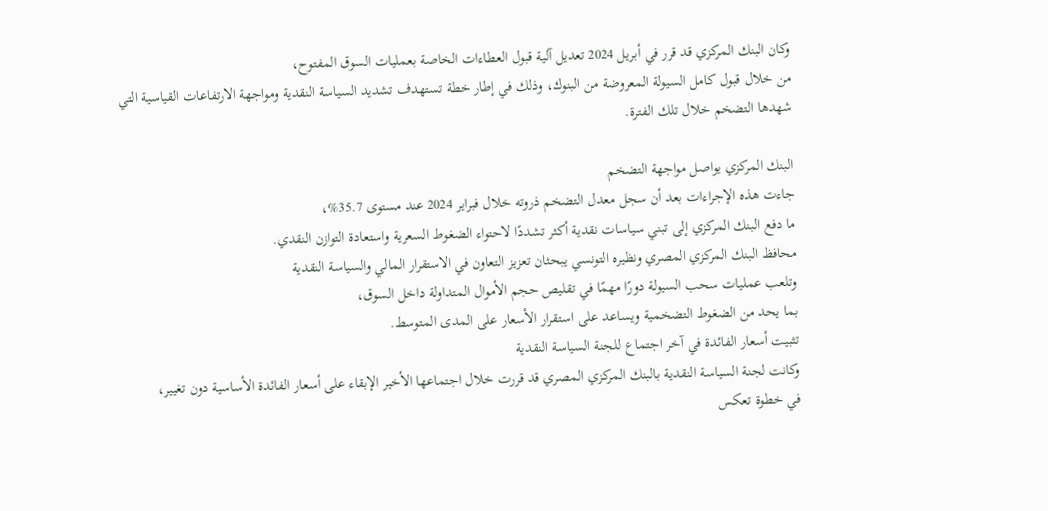وكان البنك المركزي قد قرر في أبريل 2024 تعديل آلية قبول العطاءات الخاصة بعمليات السوق المفتوح،
من خلال قبول كامل السيولة المعروضة من البنوك، وذلك في إطار خطة تستهدف تشديد السياسة النقدية ومواجهة الارتفاعات القياسية التي شهدها التضخم خلال تلك الفترة.

البنك المركزي يواصل مواجهة التضخم
جاءت هذه الإجراءات بعد أن سجل معدل التضخم ذروته خلال فبراير 2024 عند مستوى 35.7%،
ما دفع البنك المركزي إلى تبني سياسات نقدية أكثر تشددًا لاحتواء الضغوط السعرية واستعادة التوازن النقدي.
محافظ البنك المركزي المصري ونظيره التونسي يبحثان تعزيز التعاون في الاستقرار المالي والسياسة النقدية
وتلعب عمليات سحب السيولة دورًا مهمًا في تقليص حجم الأموال المتداولة داخل السوق،
بما يحد من الضغوط التضخمية ويساعد على استقرار الأسعار على المدى المتوسط.
تثبيت أسعار الفائدة في آخر اجتماع للجنة السياسة النقدية
وكانت لجنة السياسة النقدية بالبنك المركزي المصري قد قررت خلال اجتماعها الأخير الإبقاء على أسعار الفائدة الأساسية دون تغيير،
في خطوة تعكس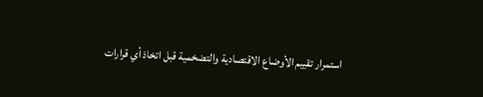استمرار تقييم الأوضاع الاقتصادية والتضخمية قبل اتخاذ أي قرارات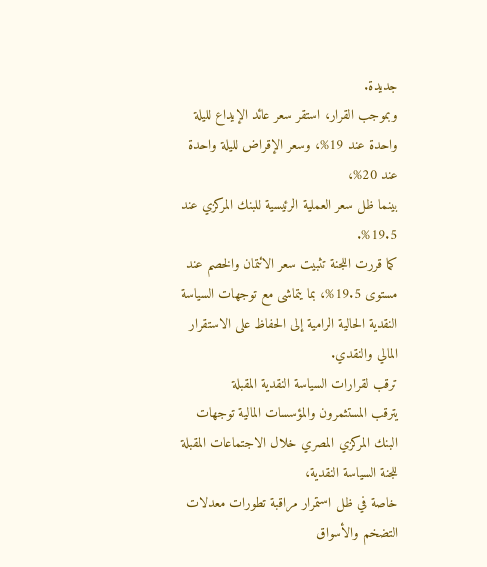جديدة.
وبموجب القرار، استقر سعر عائد الإيداع لليلة واحدة عند 19%، وسعر الإقراض لليلة واحدة عند 20%،
بينما ظل سعر العملية الرئيسية للبنك المركزي عند 19.5%.
كما قررت اللجنة تثبيت سعر الائتمان والخصم عند مستوى 19.5%، بما يتماشى مع توجهات السياسة النقدية الحالية الرامية إلى الحفاظ على الاستقرار المالي والنقدي.
ترقب لقرارات السياسة النقدية المقبلة
يترقب المستثمرون والمؤسسات المالية توجهات البنك المركزي المصري خلال الاجتماعات المقبلة للجنة السياسة النقدية،
خاصة في ظل استمرار مراقبة تطورات معدلات التضخم والأسواق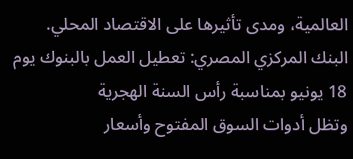العالمية، ومدى تأثيرها على الاقتصاد المحلي.
البنك المركزي المصري: تعطيل العمل بالبنوك يوم 18 يونيو بمناسبة رأس السنة الهجرية
وتظل أدوات السوق المفتوح وأسعار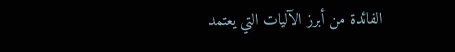الفائدة من أبرز الآليات التي يعتمد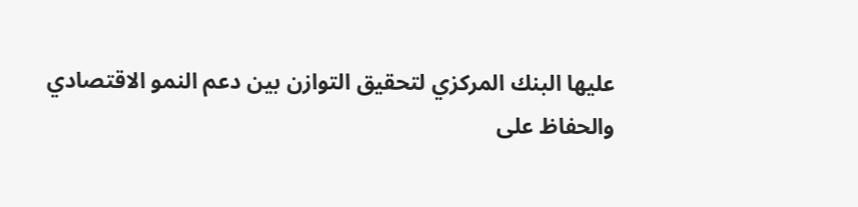عليها البنك المركزي لتحقيق التوازن بين دعم النمو الاقتصادي
والحفاظ على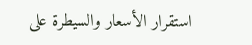استقرار الأسعار والسيطرة على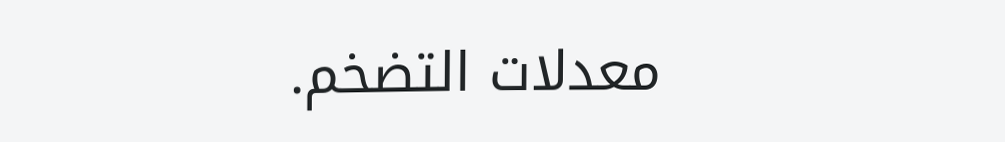معدلات التضخم.